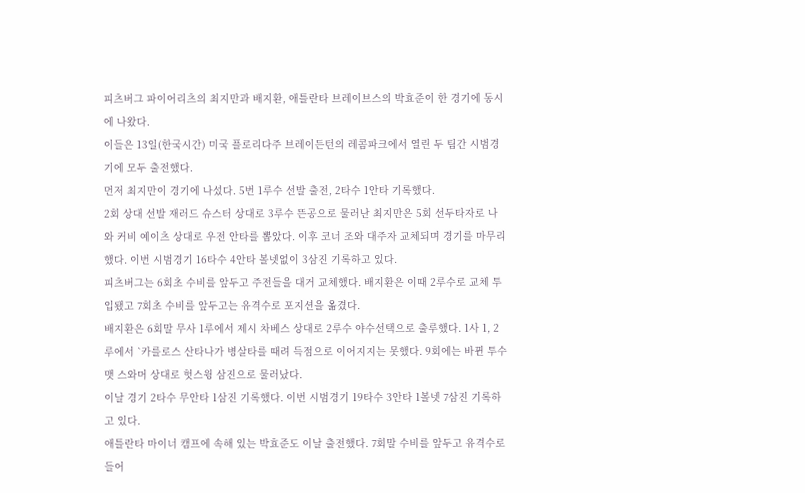피츠버그 파이어리츠의 최지만과 배지환, 애틀란타 브레이브스의 박효준이 한 경기에 동시에 나왔다.
이들은 13일(한국시간) 미국 플로리다주 브레이든턴의 레콤파크에서 열린 두 팀간 시범경기에 모두 출전했다.
먼저 최지만이 경기에 나섰다. 5번 1루수 선발 출전, 2타수 1안타 기록했다.
2회 상대 선발 재러드 슈스터 상대로 3루수 뜬공으로 물러난 최지만은 5회 선두타자로 나와 커비 예이츠 상대로 우전 안타를 뽑았다. 이후 코너 조와 대주자 교체되며 경기를 마무리했다. 이번 시범경기 16타수 4안타 볼넷없이 3삼진 기록하고 있다.
피츠버그는 6회초 수비를 앞두고 주전들을 대거 교체했다. 배지환은 이때 2루수로 교체 투입됐고 7회초 수비를 앞두고는 유격수로 포지션을 옮겼다.
배지환은 6회말 무사 1루에서 제시 차베스 상대로 2루수 야수선택으로 출루했다. 1사 1, 2루에서 `카를로스 산타나가 병살타를 때려 득점으로 이어지지는 못했다. 9회에는 바뀐 투수 맷 스와머 상대로 헛스윙 삼진으로 물러났다.
이날 경기 2타수 무안타 1삼진 기록했다. 이번 시범경기 19타수 3안타 1볼넷 7삼진 기록하고 있다.
애틀란타 마이너 캠프에 속해 있는 박효준도 이날 출전했다. 7회말 수비를 앞두고 유격수로 들어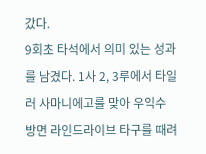갔다.
9회초 타석에서 의미 있는 성과를 남겼다. 1사 2, 3루에서 타일러 사마니에고를 맞아 우익수 방면 라인드라이브 타구를 때려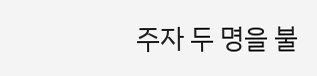주자 두 명을 불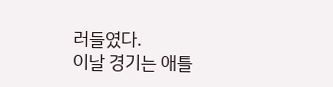러들였다.
이날 경기는 애틀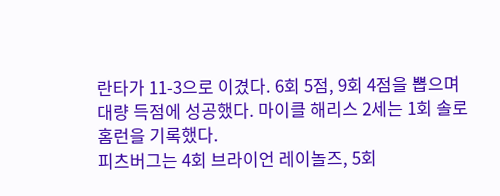란타가 11-3으로 이겼다. 6회 5점, 9회 4점을 뽑으며 대량 득점에 성공했다. 마이클 해리스 2세는 1회 솔로 홈런을 기록했다.
피츠버그는 4회 브라이언 레이놀즈, 5회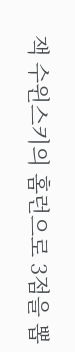잭 수윈스키의 홈런으로 3점을 뽑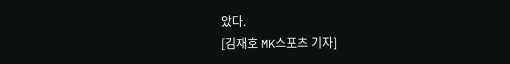았다.
[김재호 MK스포츠 기자]